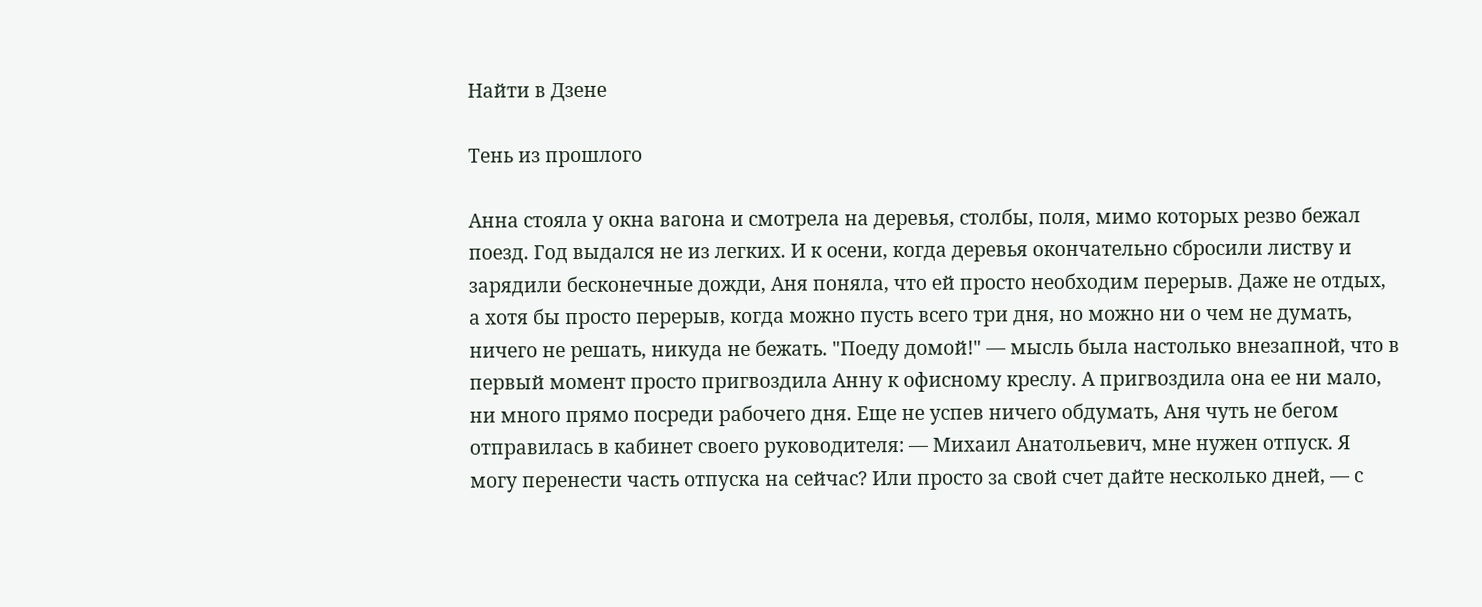Найти в Дзене

Тень из прошлого

Анна стояла у окна вагона и смотрела на деревья, столбы, поля, мимо которых резво бежал поезд. Год выдался не из легких. И к осени, когда деревья окончательно сбросили листву и зарядили бесконечные дожди, Аня поняла, что ей просто необходим перерыв. Даже не отдых, а хотя бы просто перерыв, когда можно пусть всего три дня, но можно ни о чем не думать, ничего не решать, никуда не бежать. "Поеду домой!" — мысль была настолько внезапной, что в первый момент просто пригвоздила Анну к офисному креслу. А пригвоздила она ее ни мало, ни много прямо посреди рабочего дня. Еще не успев ничего обдумать, Аня чуть не бегом отправилась в кабинет своего руководителя: — Михаил Анатольевич, мне нужен отпуск. Я могу перенести часть отпуска на сейчас? Или просто за свой счет дайте несколько дней, — с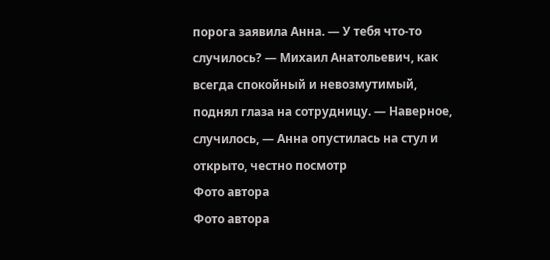порога заявила Анна. — У тебя что-то случилось? — Михаил Анатольевич, как всегда спокойный и невозмутимый, поднял глаза на сотрудницу. — Наверное, случилось, — Анна опустилась на стул и открыто, честно посмотр
Фото автора
Фото автора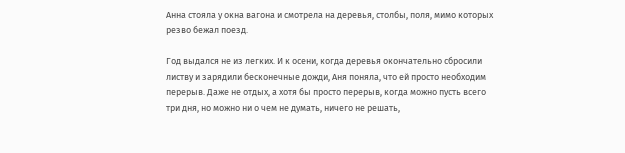Анна стояла у окна вагона и смотрела на деревья, столбы, поля, мимо которых резво бежал поезд.

Год выдался не из легких. И к осени, когда деревья окончательно сбросили листву и зарядили бесконечные дожди, Аня поняла, что ей просто необходим перерыв. Даже не отдых, а хотя бы просто перерыв, когда можно пусть всего три дня, но можно ни о чем не думать, ничего не решать,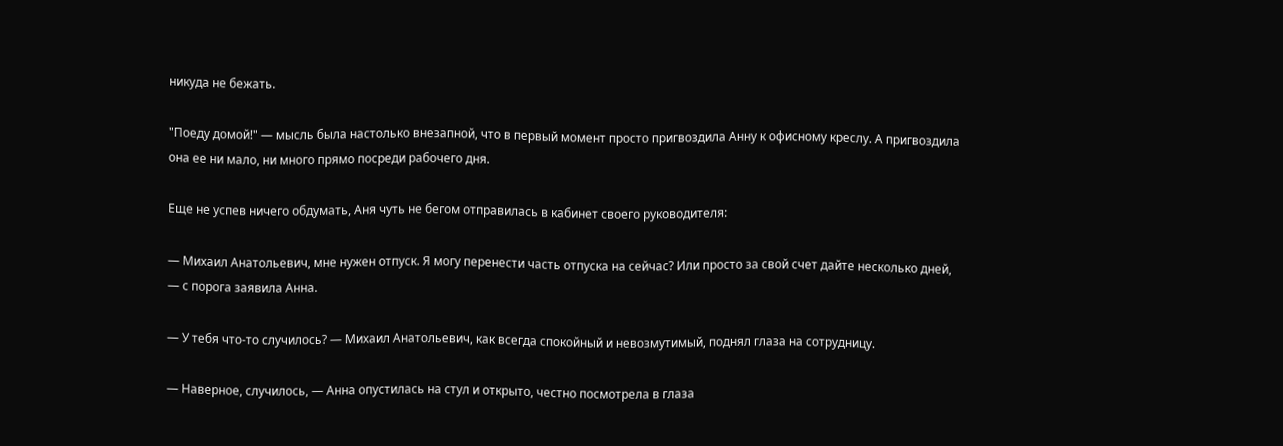никуда не бежать.

"Поеду домой!" — мысль была настолько внезапной, что в первый момент просто пригвоздила Анну к офисному креслу. А пригвоздила она ее ни мало, ни много прямо посреди рабочего дня.

Еще не успев ничего обдумать, Аня чуть не бегом отправилась в кабинет своего руководителя:

— Михаил Анатольевич, мне нужен отпуск. Я могу перенести часть отпуска на сейчас? Или просто за свой счет дайте несколько дней, — с порога заявила Анна.

— У тебя что-то случилось? — Михаил Анатольевич, как всегда спокойный и невозмутимый, поднял глаза на сотрудницу.

— Наверное, случилось, — Анна опустилась на стул и открыто, честно посмотрела в глаза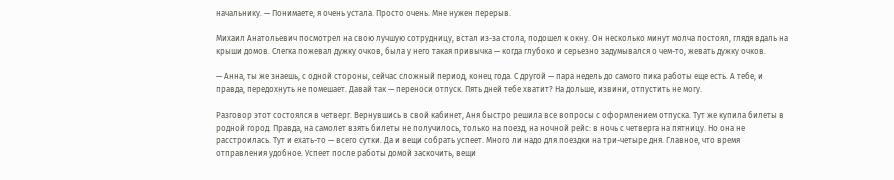начальнику. — Понимаете, я очень устала. Просто очень. Мне нужен перерыв.

Михаил Анатольевич посмотрел на свою лучшую сотрудницу, встал из-за стола, подошел к окну. Он несколько минут молча постоял, глядя вдаль на крыши домов. Слегка пожевал дужку очков, была у него такая привычка — когда глубоко и серьезно задумывался о чем-то, жевать дужку очков.

— Анна, ты же знаешь, с одной стороны, сейчас сложный период, конец года. С другой — пара недель до самого пика работы еще есть. А тебе, и правда, передохнуть не помешает. Давай так — переноси отпуск. Пять дней тебе хватит? На дольше, извини, отпустить не могу.

Разговор этот состоялся в четверг. Вернувшись в свой кабинет, Аня быстро решила все вопросы с оформлением отпуска. Тут же купила билеты в родной город. Правда, на самолет взять билеты не получилось, только на поезд, на ночной рейс: в ночь с четверга на пятницу. Но она не расстроилась. Тут и ехать-то — всего сутки. Да и вещи собрать успеет. Много ли надо для поездки на три-четыре дня. Главное, что время отправления удобное. Успеет после работы домой заскочить, вещи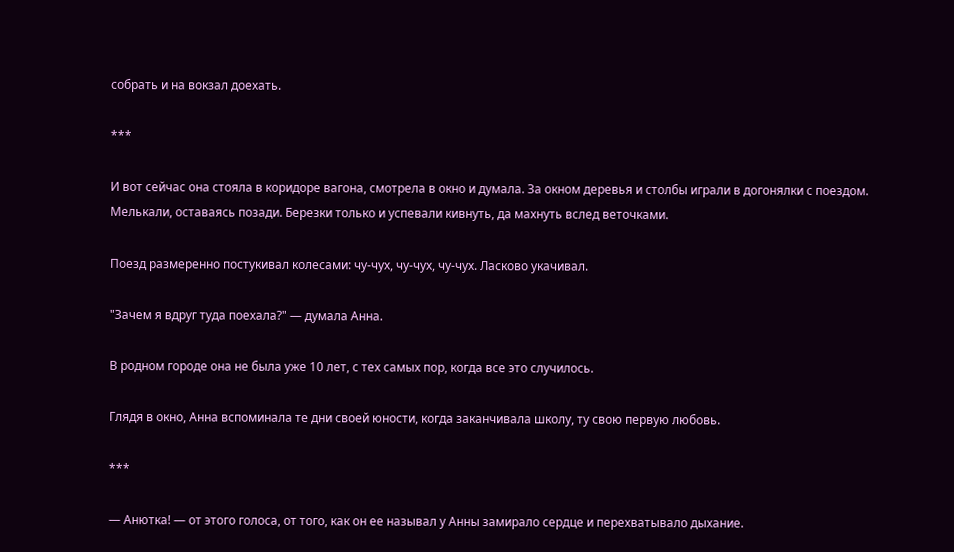собрать и на вокзал доехать.

***

И вот сейчас она стояла в коридоре вагона, смотрела в окно и думала. За окном деревья и столбы играли в догонялки с поездом. Мелькали, оставаясь позади. Березки только и успевали кивнуть, да махнуть вслед веточками.

Поезд размеренно постукивал колесами: чу-чух, чу-чух, чу-чух. Ласково укачивал.

"Зачем я вдруг туда поехала?" — думала Анна.

В родном городе она не была уже 10 лет, с тех самых пор, когда все это случилось.

Глядя в окно, Анна вспоминала те дни своей юности, когда заканчивала школу, ту свою первую любовь.

***

— Анютка! — от этого голоса, от того, как он ее называл у Анны замирало сердце и перехватывало дыхание.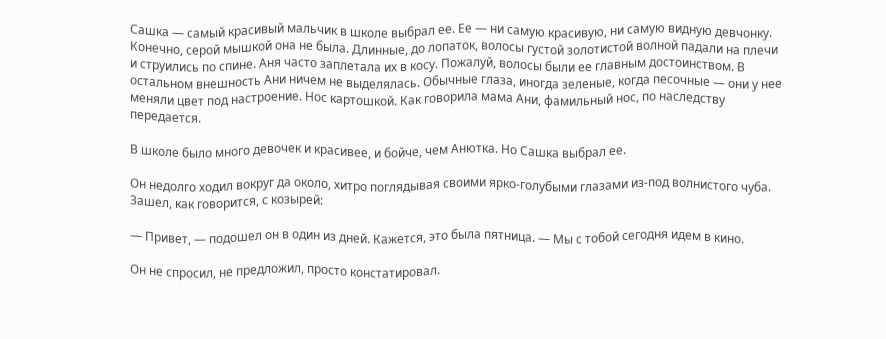Сашка — самый красивый мальчик в школе выбрал ее. Ее — ни самую красивую, ни самую видную девчонку. Конечно, серой мышкой она не была. Длинные, до лопаток, волосы густой золотистой волной падали на плечи и струились по спине. Аня часто заплетала их в косу. Пожалуй, волосы были ее главным достоинством. В остальном внешность Ани ничем не выделялась. Обычные глаза, иногда зеленые, когда песочные — они у нее меняли цвет под настроение. Нос картошкой. Как говорила мама Ани, фамильный нос, по наследству передается.

В школе было много девочек и красивее, и бойче, чем Анютка. Но Сашка выбрал ее.

Он недолго ходил вокруг да около, хитро поглядывая своими ярко-голубыми глазами из-под волнистого чуба. Зашел, как говорится, с козырей:

— Привет, — подошел он в один из дней. Кажется, это была пятница. — Мы с тобой сегодня идем в кино.

Он не спросил, не предложил, просто констатировал.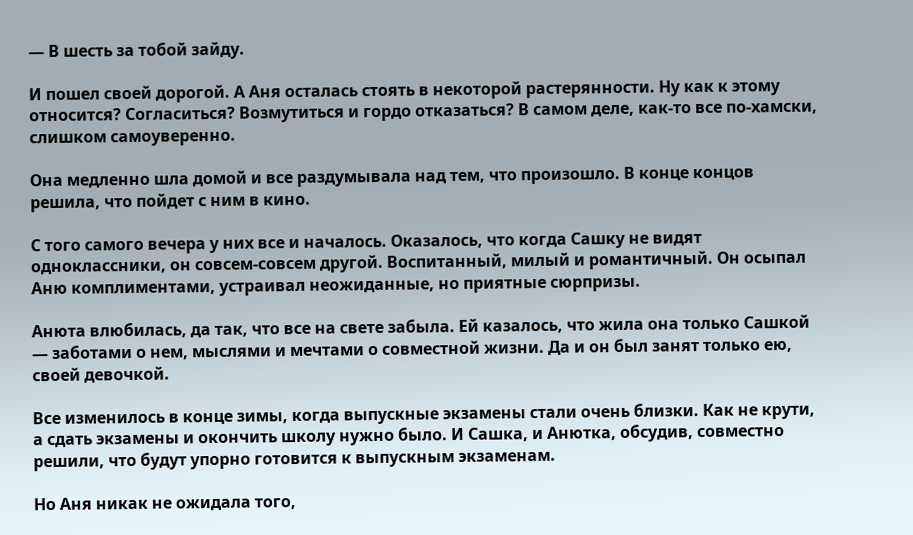— В шесть за тобой зайду.

И пошел своей дорогой. А Аня осталась стоять в некоторой растерянности. Ну как к этому относится? Согласиться? Возмутиться и гордо отказаться? В самом деле, как-то все по-хамски, слишком самоуверенно.

Она медленно шла домой и все раздумывала над тем, что произошло. В конце концов решила, что пойдет с ним в кино.

С того самого вечера у них все и началось. Оказалось, что когда Сашку не видят одноклассники, он совсем-совсем другой. Воспитанный, милый и романтичный. Он осыпал Аню комплиментами, устраивал неожиданные, но приятные сюрпризы.

Анюта влюбилась, да так, что все на свете забыла. Ей казалось, что жила она только Сашкой — заботами о нем, мыслями и мечтами о совместной жизни. Да и он был занят только ею, своей девочкой.

Все изменилось в конце зимы, когда выпускные экзамены стали очень близки. Как не крути, а сдать экзамены и окончить школу нужно было. И Сашка, и Анютка, обсудив, совместно решили, что будут упорно готовится к выпускным экзаменам.

Но Аня никак не ожидала того,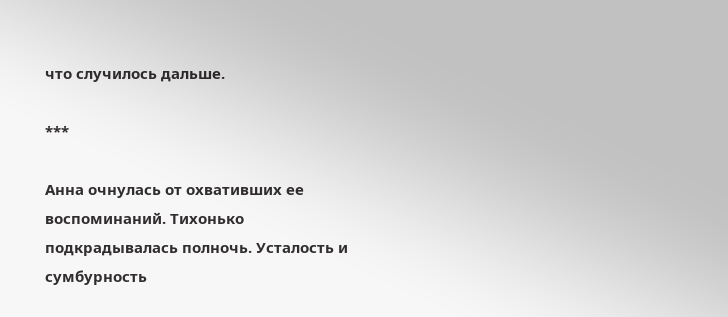что случилось дальше.

***

Анна очнулась от охвативших ее воспоминаний. Тихонько подкрадывалась полночь. Усталость и сумбурность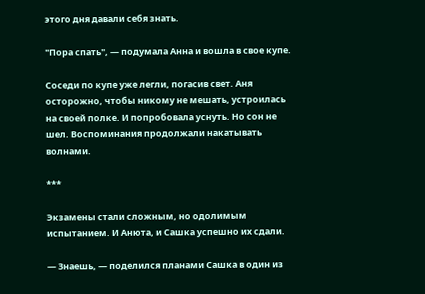этого дня давали себя знать.

"Пора спать", — подумала Анна и вошла в свое купе.

Соседи по купе уже легли, погасив свет. Аня осторожно, чтобы никому не мешать, устроилась на своей полке. И попробовала уснуть. Но сон не шел. Воспоминания продолжали накатывать волнами.

***

Экзамены стали сложным, но одолимым испытанием. И Анюта, и Сашка успешно их сдали.

— Знаешь, — поделился планами Сашка в один из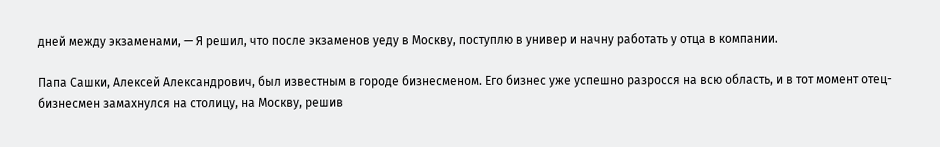дней между экзаменами, — Я решил, что после экзаменов уеду в Москву, поступлю в универ и начну работать у отца в компании.

Папа Сашки, Алексей Александрович, был известным в городе бизнесменом. Его бизнес уже успешно разросся на всю область, и в тот момент отец-бизнесмен замахнулся на столицу, на Москву, решив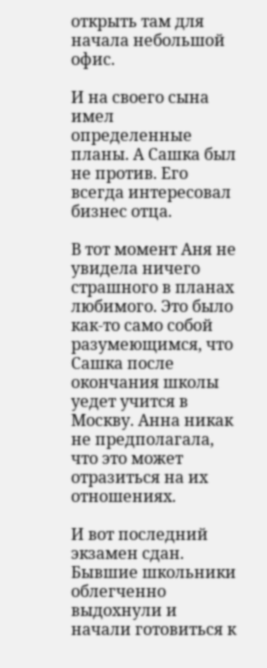открыть там для начала небольшой офис.

И на своего сына имел определенные планы. А Сашка был не против. Его всегда интересовал бизнес отца.

В тот момент Аня не увидела ничего страшного в планах любимого. Это было как-то само собой разумеющимся, что Сашка после окончания школы уедет учится в Москву. Анна никак не предполагала, что это может отразиться на их отношениях.

И вот последний экзамен сдан. Бывшие школьники облегченно выдохнули и начали готовиться к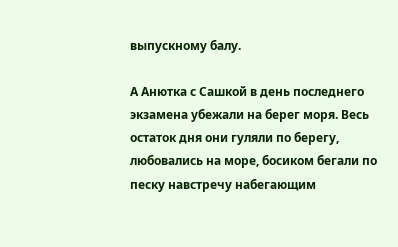выпускному балу.

А Анютка с Сашкой в день последнего экзамена убежали на берег моря. Весь остаток дня они гуляли по берегу, любовались на море, босиком бегали по песку навстречу набегающим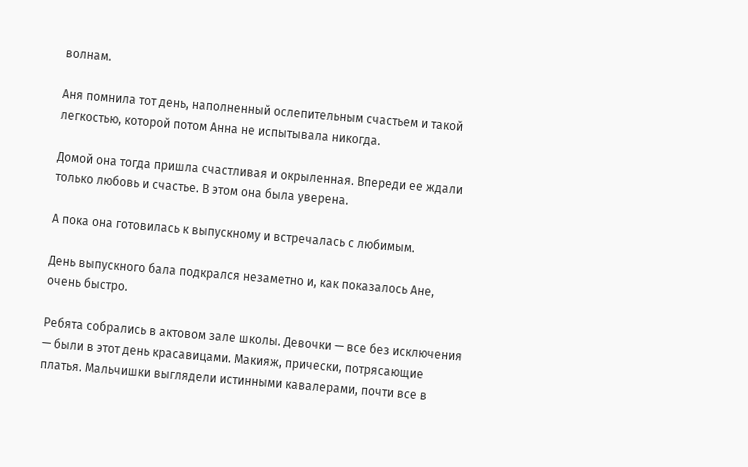волнам.

Аня помнила тот день, наполненный ослепительным счастьем и такой легкостью, которой потом Анна не испытывала никогда.

Домой она тогда пришла счастливая и окрыленная. Впереди ее ждали только любовь и счастье. В этом она была уверена.

А пока она готовилась к выпускному и встречалась с любимым.

День выпускного бала подкрался незаметно и, как показалось Ане, очень быстро.

Ребята собрались в актовом зале школы. Девочки — все без исключения — были в этот день красавицами. Макияж, прически, потрясающие платья. Мальчишки выглядели истинными кавалерами, почти все в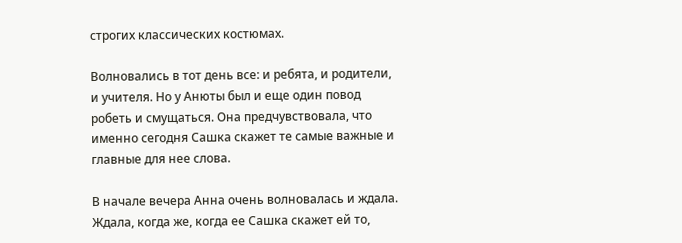строгих классических костюмах.

Волновались в тот день все: и ребята, и родители, и учителя. Но у Анюты был и еще один повод робеть и смущаться. Она предчувствовала, что именно сегодня Сашка скажет те самые важные и главные для нее слова.

В начале вечера Анна очень волновалась и ждала. Ждала, когда же, когда ее Сашка скажет ей то,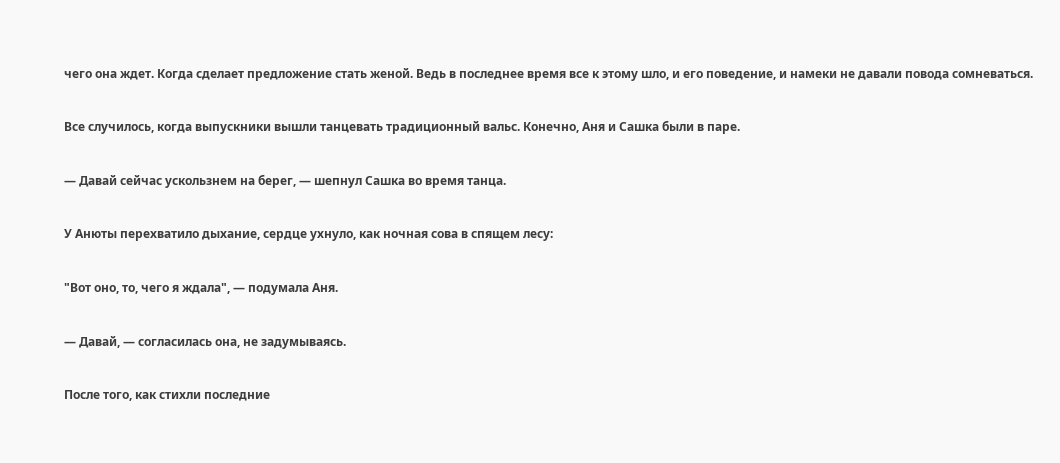чего она ждет. Когда сделает предложение стать женой. Ведь в последнее время все к этому шло, и его поведение, и намеки не давали повода сомневаться.

Все случилось, когда выпускники вышли танцевать традиционный вальс. Конечно, Аня и Сашка были в паре.

— Давай сейчас ускользнем на берег, — шепнул Сашка во время танца.

У Анюты перехватило дыхание, сердце ухнуло, как ночная сова в спящем лесу:

"Вот оно, то, чего я ждала", — подумала Аня.

— Давай, — согласилась она, не задумываясь.

После того, как стихли последние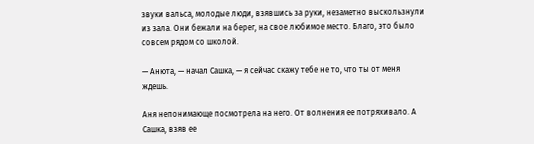звуки вальса, молодые люди, взявшись за руки, незаметно выскользнули из зала. Они бежали на берег, на свое любимое место. Благо, это было совсем рядом со школой.

— Анюта, — начал Сашка, — я сейчас скажу тебе не то, что ты от меня ждешь.

Аня непонимающе посмотрела на него. От волнения ее потряхивало. А Сашка, взяв ее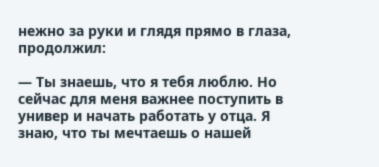нежно за руки и глядя прямо в глаза, продолжил:

— Ты знаешь, что я тебя люблю. Но сейчас для меня важнее поступить в универ и начать работать у отца. Я знаю, что ты мечтаешь о нашей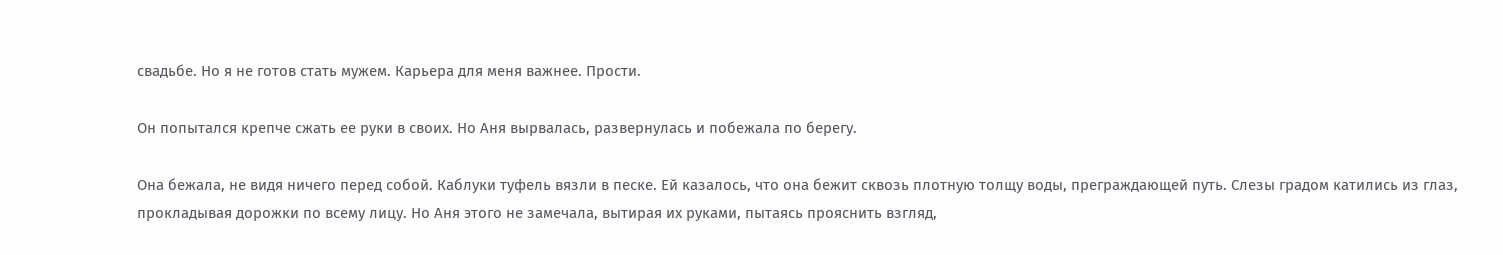свадьбе. Но я не готов стать мужем. Карьера для меня важнее. Прости.

Он попытался крепче сжать ее руки в своих. Но Аня вырвалась, развернулась и побежала по берегу.

Она бежала, не видя ничего перед собой. Каблуки туфель вязли в песке. Ей казалось, что она бежит сквозь плотную толщу воды, преграждающей путь. Слезы градом катились из глаз, прокладывая дорожки по всему лицу. Но Аня этого не замечала, вытирая их руками, пытаясь прояснить взгляд,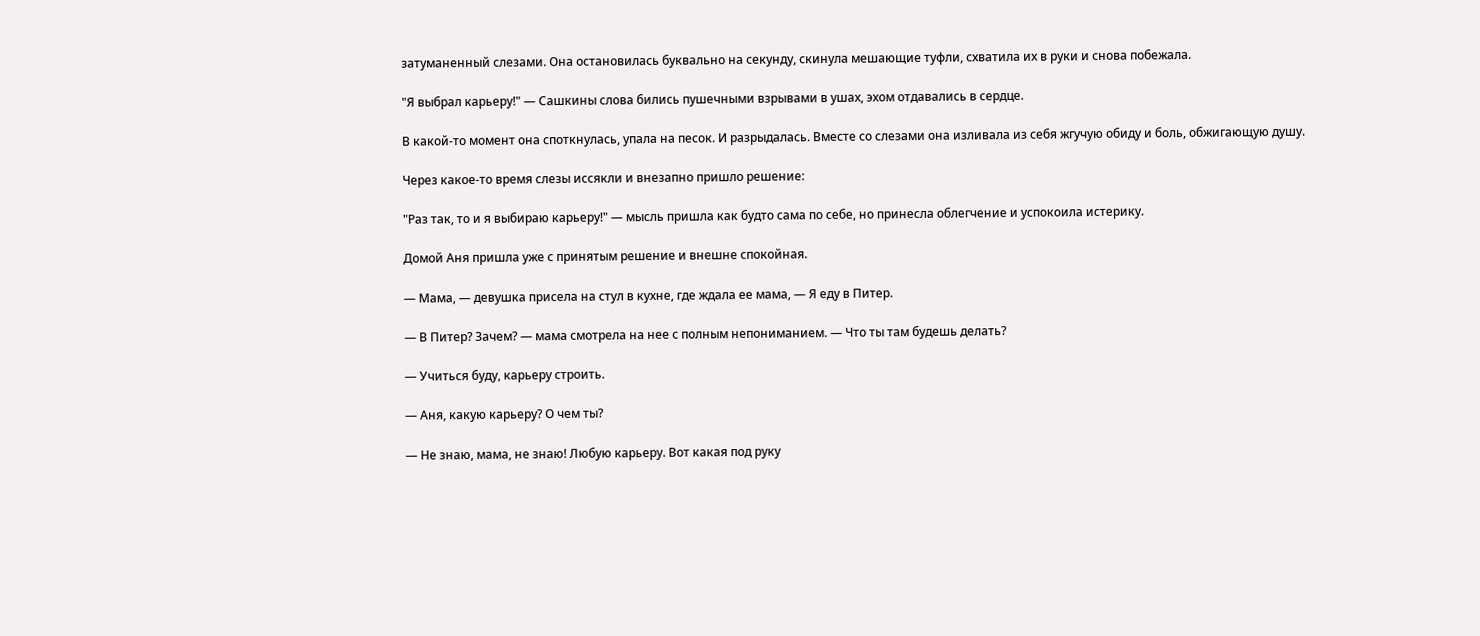затуманенный слезами. Она остановилась буквально на секунду, скинула мешающие туфли, схватила их в руки и снова побежала.

"Я выбрал карьеру!" — Сашкины слова бились пушечными взрывами в ушах, эхом отдавались в сердце.

В какой-то момент она споткнулась, упала на песок. И разрыдалась. Вместе со слезами она изливала из себя жгучую обиду и боль, обжигающую душу.

Через какое-то время слезы иссякли и внезапно пришло решение:

"Раз так, то и я выбираю карьеру!" — мысль пришла как будто сама по себе, но принесла облегчение и успокоила истерику.

Домой Аня пришла уже с принятым решение и внешне спокойная.

— Мама, — девушка присела на стул в кухне, где ждала ее мама, — Я еду в Питер.

— В Питер? Зачем? — мама смотрела на нее с полным непониманием. — Что ты там будешь делать?

— Учиться буду, карьеру строить.

— Аня, какую карьеру? О чем ты?

— Не знаю, мама, не знаю! Любую карьеру. Вот какая под руку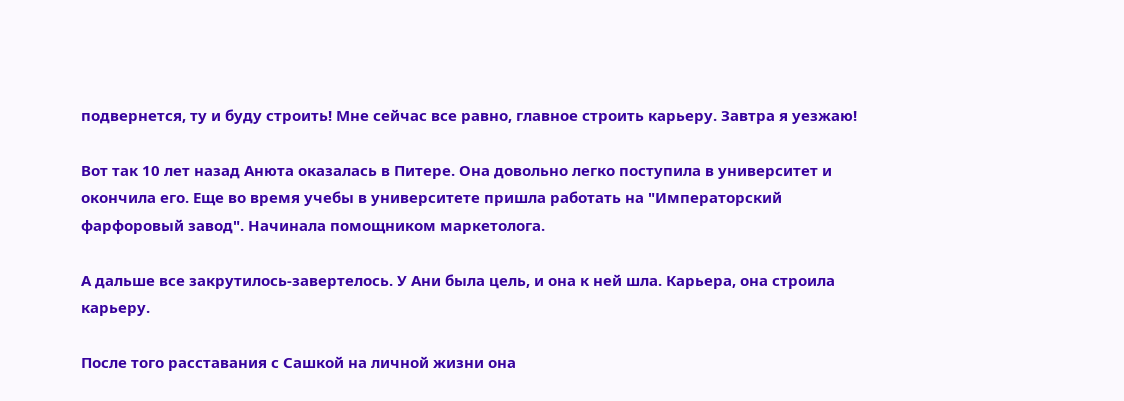подвернется, ту и буду строить! Мне сейчас все равно, главное строить карьеру. Завтра я уезжаю!

Вот так 10 лет назад Анюта оказалась в Питере. Она довольно легко поступила в университет и окончила его. Еще во время учебы в университете пришла работать на "Императорский фарфоровый завод". Начинала помощником маркетолога.

А дальше все закрутилось-завертелось. У Ани была цель, и она к ней шла. Карьера, она строила карьеру.

После того расставания с Сашкой на личной жизни она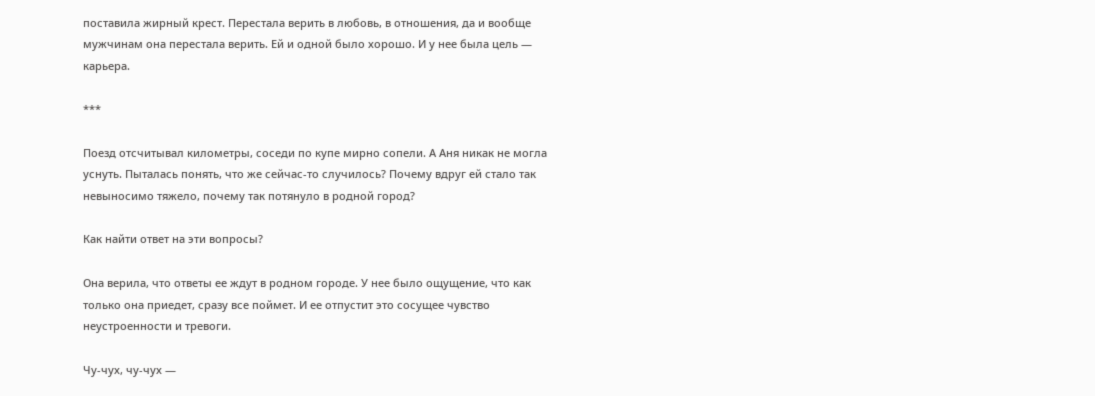поставила жирный крест. Перестала верить в любовь, в отношения, да и вообще мужчинам она перестала верить. Ей и одной было хорошо. И у нее была цель — карьера.

***

Поезд отсчитывал километры, соседи по купе мирно сопели. А Аня никак не могла уснуть. Пыталась понять, что же сейчас-то случилось? Почему вдруг ей стало так невыносимо тяжело, почему так потянуло в родной город?

Как найти ответ на эти вопросы?

Она верила, что ответы ее ждут в родном городе. У нее было ощущение, что как только она приедет, сразу все поймет. И ее отпустит это сосущее чувство неустроенности и тревоги.

Чу-чух, чу-чух —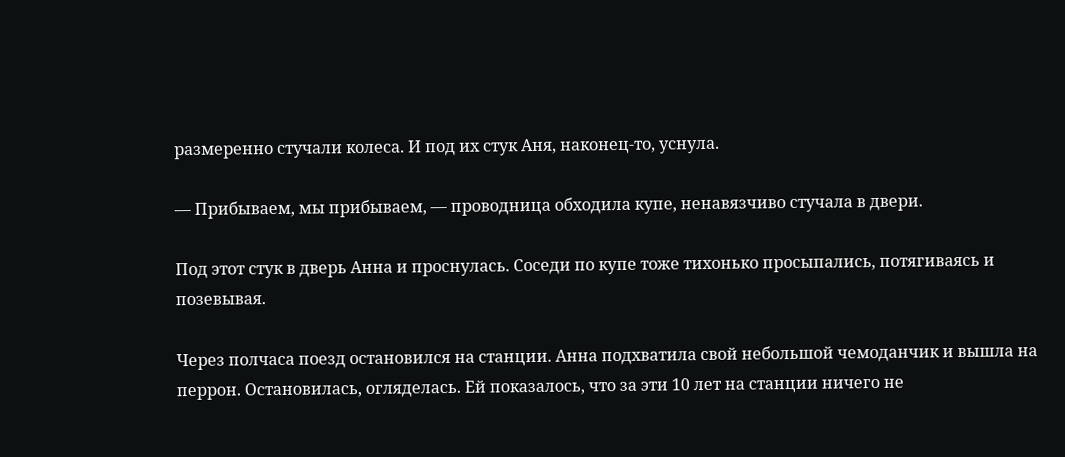размеренно стучали колеса. И под их стук Аня, наконец-то, уснула.

— Прибываем, мы прибываем, — проводница обходила купе, ненавязчиво стучала в двери.

Под этот стук в дверь Анна и проснулась. Соседи по купе тоже тихонько просыпались, потягиваясь и позевывая.

Через полчаса поезд остановился на станции. Анна подхватила свой небольшой чемоданчик и вышла на перрон. Остановилась, огляделась. Ей показалось, что за эти 10 лет на станции ничего не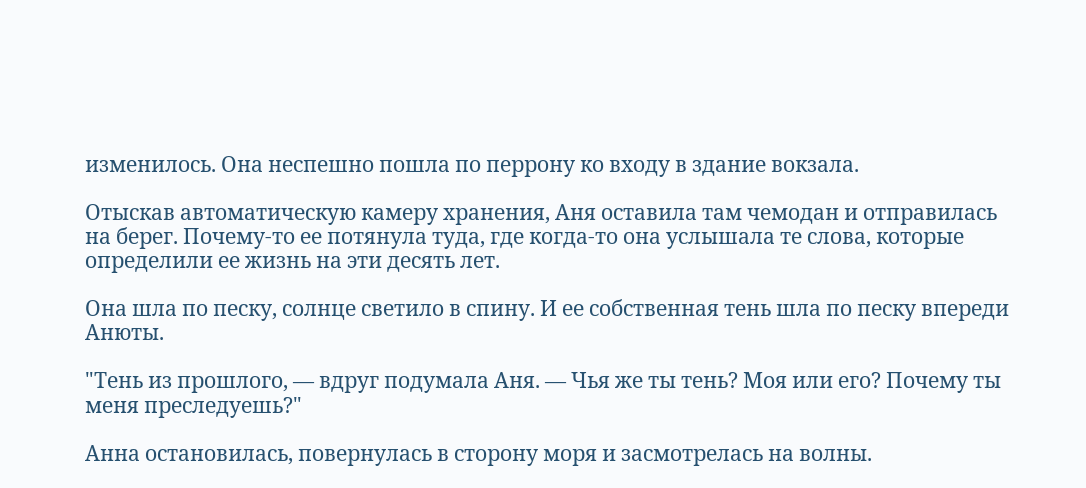изменилось. Она неспешно пошла по перрону ко входу в здание вокзала.

Отыскав автоматическую камеру хранения, Аня оставила там чемодан и отправилась на берег. Почему-то ее потянула туда, где когда-то она услышала те слова, которые определили ее жизнь на эти десять лет.

Она шла по песку, солнце светило в спину. И ее собственная тень шла по песку впереди Анюты.

"Тень из прошлого, — вдруг подумала Аня. — Чья же ты тень? Моя или его? Почему ты меня преследуешь?"

Анна остановилась, повернулась в сторону моря и засмотрелась на волны.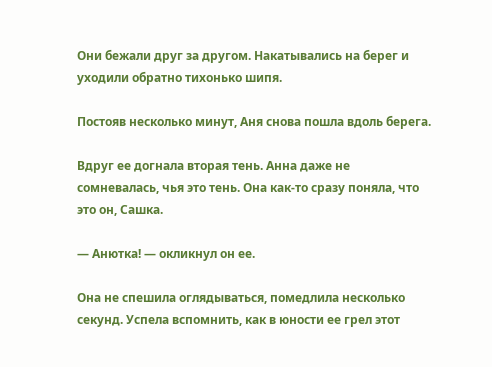Они бежали друг за другом. Накатывались на берег и уходили обратно тихонько шипя.

Постояв несколько минут, Аня снова пошла вдоль берега.

Вдруг ее догнала вторая тень. Анна даже не сомневалась, чья это тень. Она как-то сразу поняла, что это он, Сашка.

— Анютка! — окликнул он ее.

Она не спешила оглядываться, помедлила несколько секунд. Успела вспомнить, как в юности ее грел этот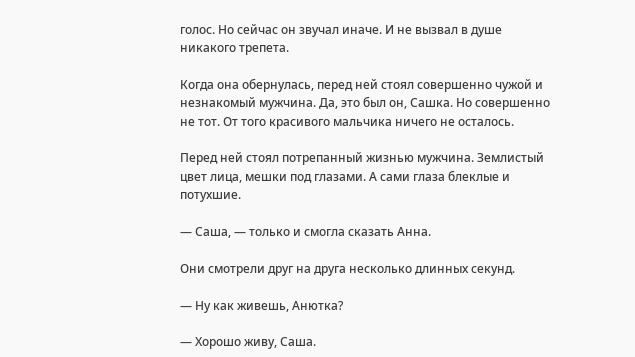голос. Но сейчас он звучал иначе. И не вызвал в душе никакого трепета.

Когда она обернулась, перед ней стоял совершенно чужой и незнакомый мужчина. Да, это был он, Сашка. Но совершенно не тот. От того красивого мальчика ничего не осталось.

Перед ней стоял потрепанный жизнью мужчина. Землистый цвет лица, мешки под глазами. А сами глаза блеклые и потухшие.

— Саша, — только и смогла сказать Анна.

Они смотрели друг на друга несколько длинных секунд.

— Ну как живешь, Анютка?

— Хорошо живу, Саша.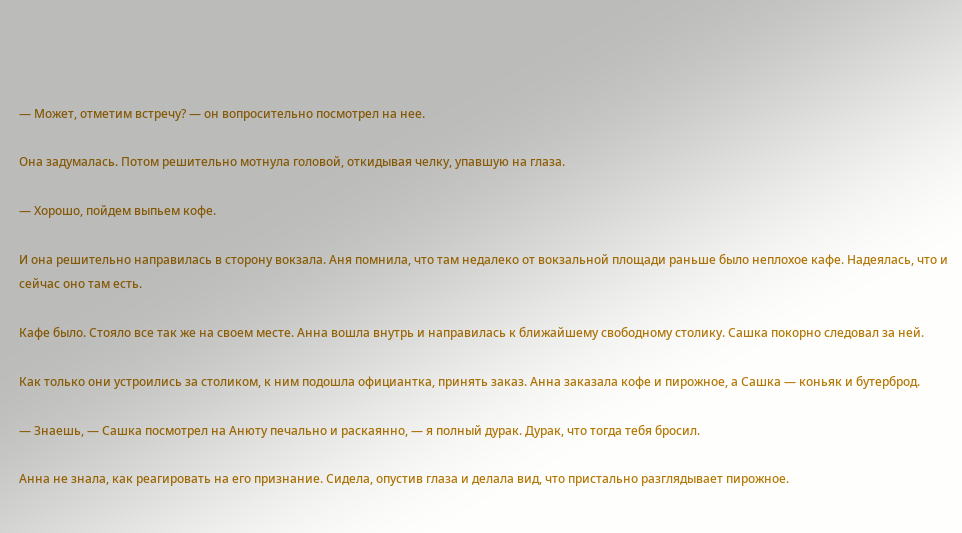— Может, отметим встречу? — он вопросительно посмотрел на нее.

Она задумалась. Потом решительно мотнула головой, откидывая челку, упавшую на глаза.

— Хорошо, пойдем выпьем кофе.

И она решительно направилась в сторону вокзала. Аня помнила, что там недалеко от вокзальной площади раньше было неплохое кафе. Надеялась, что и сейчас оно там есть.

Кафе было. Стояло все так же на своем месте. Анна вошла внутрь и направилась к ближайшему свободному столику. Сашка покорно следовал за ней.

Как только они устроились за столиком, к ним подошла официантка, принять заказ. Анна заказала кофе и пирожное, а Сашка — коньяк и бутерброд.

— Знаешь, — Сашка посмотрел на Анюту печально и раскаянно, — я полный дурак. Дурак, что тогда тебя бросил.

Анна не знала, как реагировать на его признание. Сидела, опустив глаза и делала вид, что пристально разглядывает пирожное.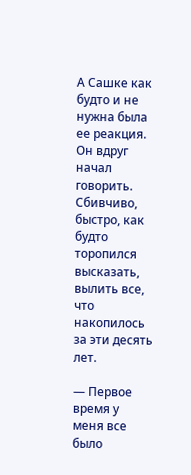А Сашке как будто и не нужна была ее реакция. Он вдруг начал говорить. Сбивчиво, быстро, как будто торопился высказать, вылить все, что накопилось за эти десять лет.

— Первое время у меня все было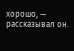хорошо, — рассказывал он.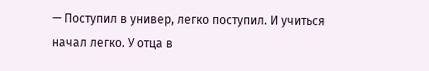— Поступил в универ, легко поступил. И учиться начал легко. У отца в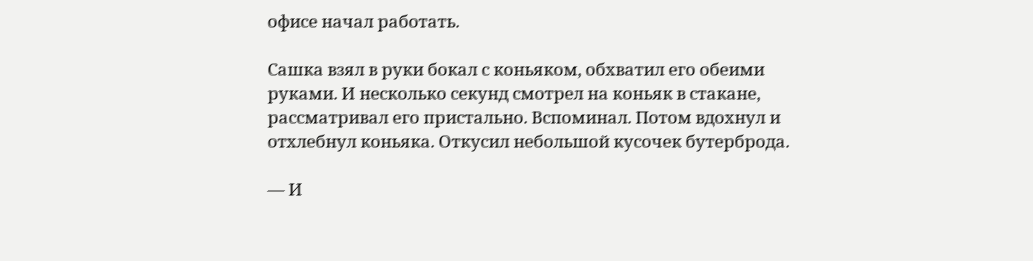офисе начал работать.

Сашка взял в руки бокал с коньяком, обхватил его обеими руками. И несколько секунд смотрел на коньяк в стакане, рассматривал его пристально. Вспоминал. Потом вдохнул и отхлебнул коньяка. Откусил небольшой кусочек бутерброда.

— И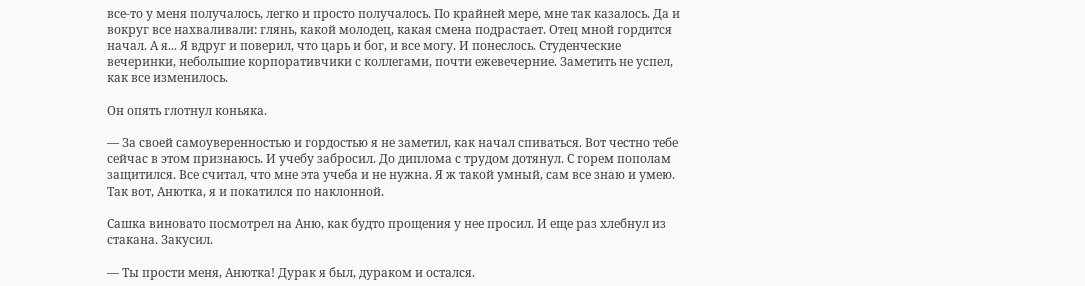все-то у меня получалось, легко и просто получалось. По крайней мере, мне так казалось. Да и вокруг все нахваливали: глянь, какой молодец, какая смена подрастает. Отец мной гордится начал. А я... Я вдруг и поверил, что царь и бог, и все могу. И понеслось. Студенческие вечеринки, небольшие корпоративчики с коллегами, почти ежевечерние. Заметить не успел, как все изменилось.

Он опять глотнул коньяка.

— За своей самоуверенностью и гордостью я не заметил, как начал спиваться. Вот честно тебе сейчас в этом признаюсь. И учебу забросил. До диплома с трудом дотянул. С горем пополам защитился. Все считал, что мне эта учеба и не нужна. Я ж такой умный, сам все знаю и умею. Так вот, Анютка, я и покатился по наклонной.

Сашка виновато посмотрел на Аню, как будто прощения у нее просил. И еще раз хлебнул из стакана. Закусил.

— Ты прости меня, Анютка! Дурак я был, дураком и остался.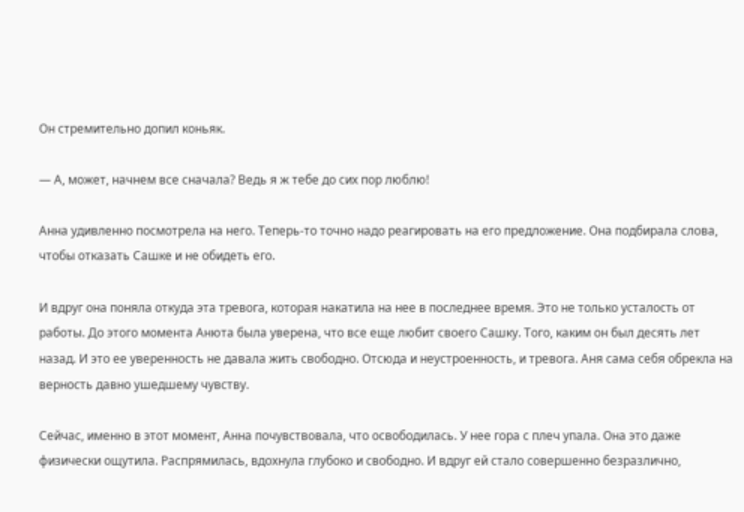Он стремительно допил коньяк.

— А, может, начнем все сначала? Ведь я ж тебе до сих пор люблю!

Анна удивленно посмотрела на него. Теперь-то точно надо реагировать на его предложение. Она подбирала слова, чтобы отказать Сашке и не обидеть его.

И вдруг она поняла откуда эта тревога, которая накатила на нее в последнее время. Это не только усталость от работы. До этого момента Анюта была уверена, что все еще любит своего Сашку. Того, каким он был десять лет назад. И это ее уверенность не давала жить свободно. Отсюда и неустроенность, и тревога. Аня сама себя обрекла на верность давно ушедшему чувству.

Сейчас, именно в этот момент, Анна почувствовала, что освободилась. У нее гора с плеч упала. Она это даже физически ощутила. Распрямилась, вдохнула глубоко и свободно. И вдруг ей стало совершенно безразлично,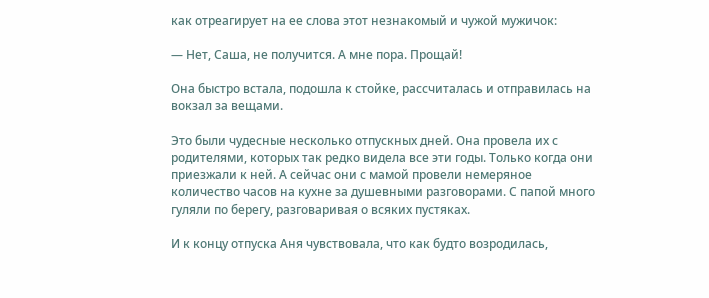как отреагирует на ее слова этот незнакомый и чужой мужичок:

— Нет, Саша, не получится. А мне пора. Прощай!

Она быстро встала, подошла к стойке, рассчиталась и отправилась на вокзал за вещами.

Это были чудесные несколько отпускных дней. Она провела их с родителями, которых так редко видела все эти годы. Только когда они приезжали к ней. А сейчас они с мамой провели немеряное количество часов на кухне за душевными разговорами. С папой много гуляли по берегу, разговаривая о всяких пустяках.

И к концу отпуска Аня чувствовала, что как будто возродилась,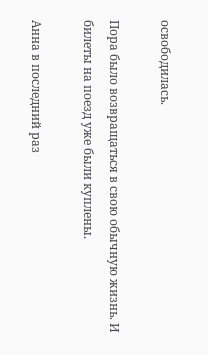освободилась.

Пора было возвращаться в свою обычную жизнь. И билеты на поезд уже были куплены.

Анна в последний раз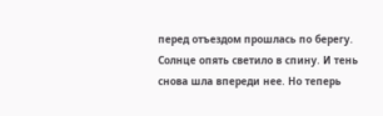перед отъездом прошлась по берегу. Солнце опять светило в спину. И тень снова шла впереди нее. Но теперь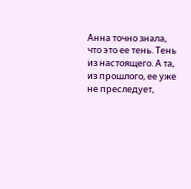Анна точно знала, что это ее тень. Тень из настоящего. А та, из прошлого, ее уже не преследует,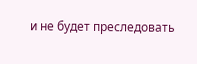и не будет преследовать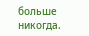больше никогда.